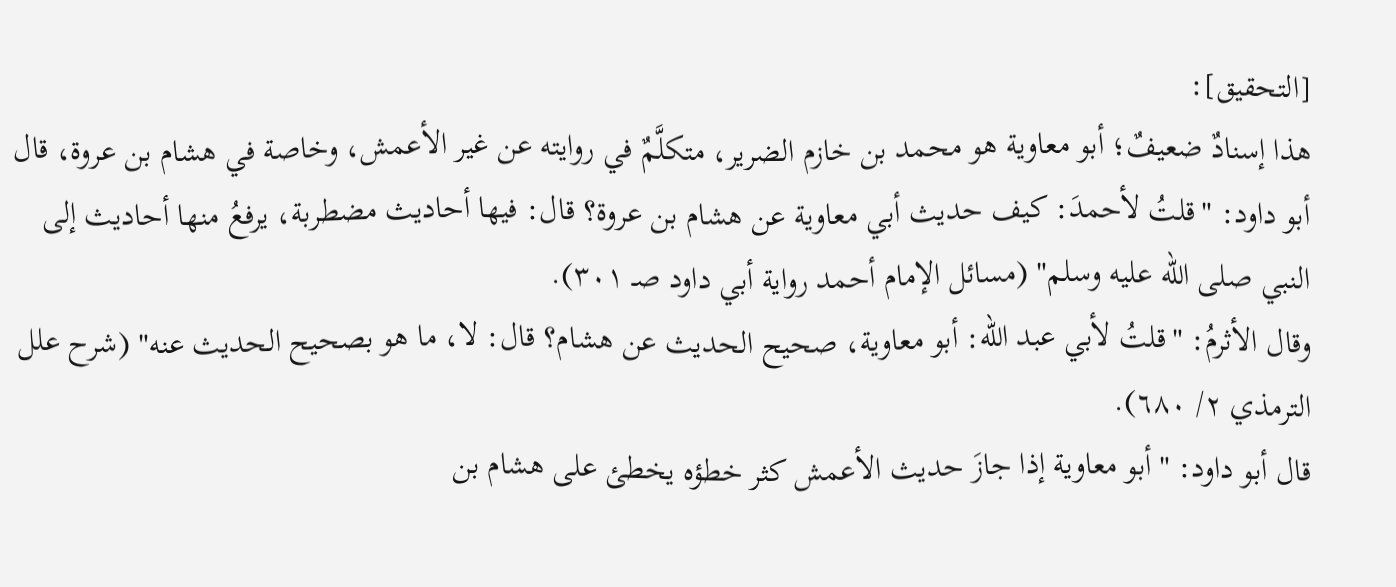[التحقيق]:
هذا إسنادٌ ضعيفٌ؛ أبو معاوية هو محمد بن خازم الضرير، متكلَّمٌ في روايته عن غير الأعمش، وخاصة في هشام بن عروة، قال أبو داود: "قلتُ لأحمدَ: كيف حديث أبي معاوية عن هشام بن عروة؟ قال: فيها أحاديث مضطربة، يرفعُ منها أحاديث إلى النبي صلى الله عليه وسلم" (مسائل الإمام أحمد رواية أبي داود صـ ٣٠١).
وقال الأثرمُ: "قلتُ لأبي عبد الله: أبو معاوية، صحيح الحديث عن هشام؟ قال: لا، ما هو بصحيح الحديث عنه" (شرح علل الترمذي ٢/ ٦٨٠).
قال أبو داود: "أبو معاوية إذا جازَ حديث الأعمش كثر خطؤه يخطئ على هشام بن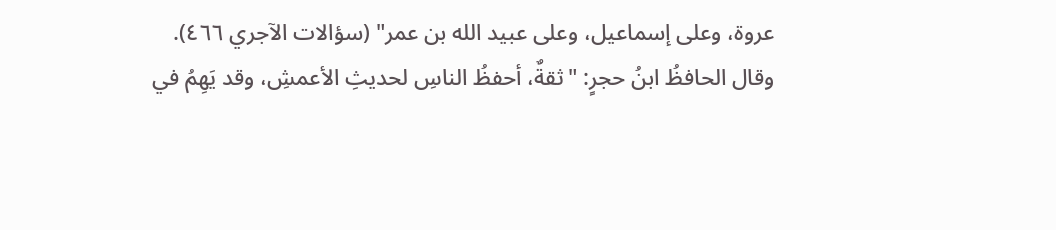عروة، وعلى إسماعيل، وعلى عبيد الله بن عمر" (سؤالات الآجري ٤٦٦).
وقال الحافظُ ابنُ حجرٍ: "ثقةٌ، أحفظُ الناسِ لحديثِ الأعمشِ، وقد يَهِمُ في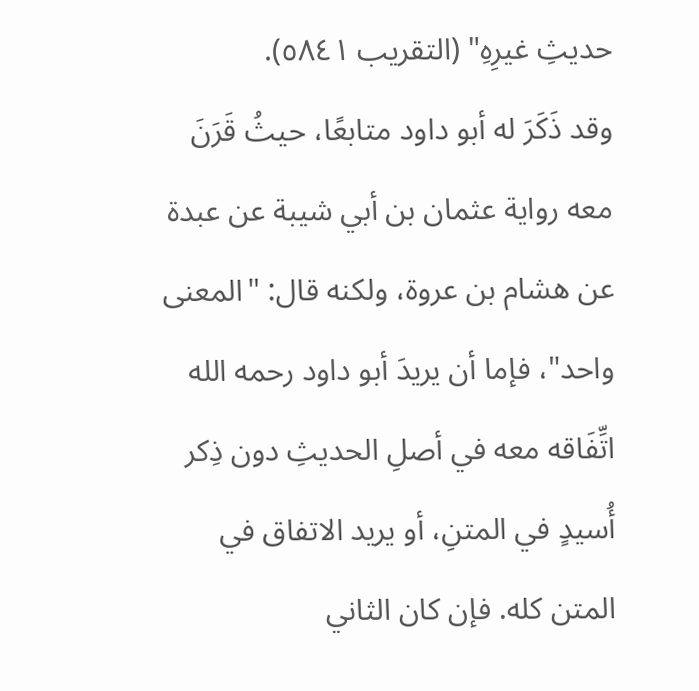حديثِ غيرِهِ" (التقريب ٥٨٤١).
وقد ذَكَرَ له أبو داود متابعًا، حيثُ قَرَنَ معه رواية عثمان بن أبي شيبة عن عبدة عن هشام بن عروة، ولكنه قال: "المعنى واحد"، فإما أن يريدَ أبو داود رحمه الله اتِّفَاقه معه في أصلِ الحديثِ دون ذِكر أُسيدٍ في المتنِ، أو يريد الاتفاق في المتن كله. فإن كان الثاني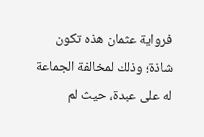فرواية عثمان هذه تكون شاذة؛ وذلك لمخالفة الجماعة له على عبدة، حيث لم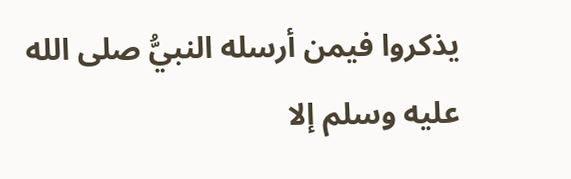يذكروا فيمن أرسله النبيُّ صلى الله عليه وسلم إلا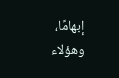إبهامًا، وهؤلاء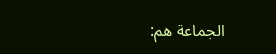الجماعة هم: